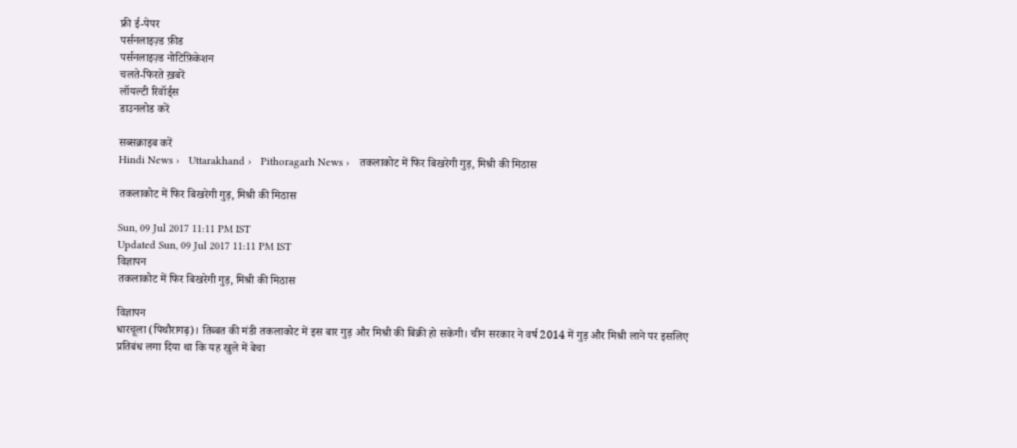फ्री ई-पेपर
पर्सनलाइज़्ड फ़ीड
पर्सनलाइज़्ड नोटिफ़िकेशन
चलते-फिरते ख़बरें
लॉयल्टी रिवॉर्ड्स
डाउनलोड करें

सब्सक्राइब करें
Hindi News ›   Uttarakhand ›   Pithoragarh News ›   तकलाकोट में फिर बिखरेगी गुड़, मिश्री की मिठास

तकलाकोट में फिर बिखरेगी गुड़, मिश्री की मिठास

Sun, 09 Jul 2017 11:11 PM IST
Updated Sun, 09 Jul 2017 11:11 PM IST
विज्ञापन
तकलाकोट में फिर बिखरेगी गुड़, मिश्री की मिठास

विज्ञापन
धारचूला (पिथौरागढ़)। तिब्बत की मंडी तकलाकोट में इस बार गुड़ और मिश्री की बिक्री हो सकेगी। चीन सरकार ने वर्ष 2014 में गुड़ और मिश्री लाने पर इसलिए प्रतिबंध लगा दिया था कि यह खुले में बेचा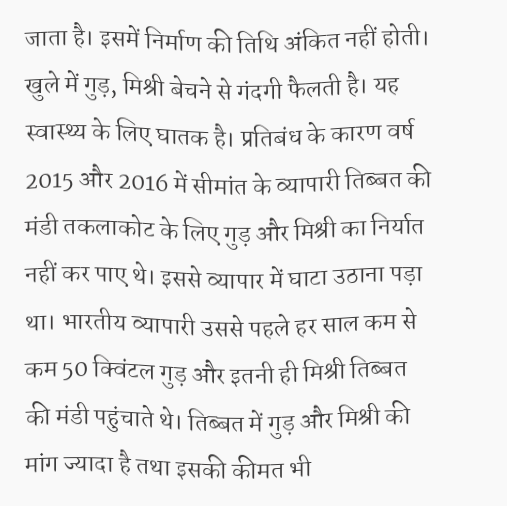जाता है। इसमें निर्माण की तिथि अंकित नहीं होती। खुले में गुड़, मिश्री बेचने से गंदगी फैलती है। यह स्वास्थ्य के लिए घातक है। प्रतिबंध के कारण वर्ष 2015 और 2016 में सीमांत के व्यापारी तिब्बत की मंडी तकलाकोट के लिए गुड़ और मिश्री का निर्यात नहीं कर पाए थे। इससे व्यापार में घाटा उठाना पड़ा था। भारतीय व्यापारी उससे पहले हर साल कम से कम 50 क्विंटल गुड़ और इतनी ही मिश्री तिब्बत की मंडी पहुंचाते थे। तिब्बत में गुड़ और मिश्री की मांग ज्यादा है तथा इसकी कीमत भी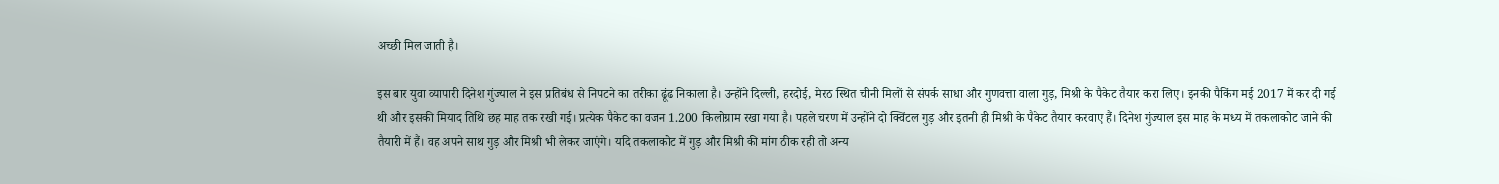अच्छी मिल जाती है।

इस बार युवा व्यापारी दिनेश गुंज्याल ने इस प्रतिबंध से निपटने का तरीका ढूंढ निकाला है। उन्होंने दिल्ली, हरदोई, मेरठ स्थित चीनी मिलों से संपर्क साधा और गुणवत्ता वाला गुड़, मिश्री के पैकेट तैयार करा लिए। इनकी पैकिंग मई 2017 में कर दी गई थी और इसकी मियाद तिथि छह माह तक रखी गई। प्रत्येक पैकेट का वजन 1.200 किलोग्राम रखा गया है। पहले चरण में उन्होंने दो क्विंटल गुड़ और इतनी ही मिश्री के पैकेट तैयार करवाए हैं। दिनेश गुंज्याल इस माह के मध्य में तकलाकोट जाने की तैयारी में हैं। वह अपने साथ गुड़ और मिश्री भी लेकर जाएंगे। यदि तकलाकोट में गुड़ और मिश्री की मांग ठीक रही तो अन्य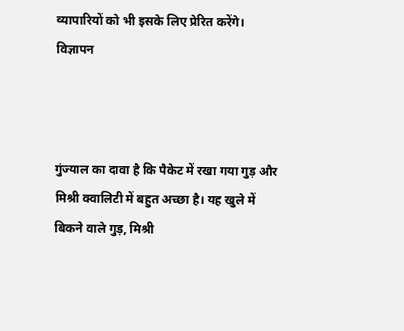व्यापारियों को भी इसके लिए प्रेरित करेंगे।
विज्ञापन



गुंज्याल का दावा है कि पैकेट में रखा गया गुड़ और मिश्री क्वालिटी में बहुत अच्छा है। यह खुले में बिकने वाले गुड़, मिश्री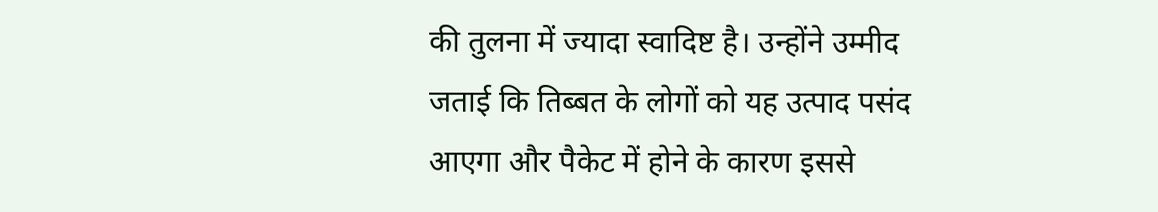की तुलना में ज्यादा स्वादिष्ट है। उन्होंने उम्मीद जताई कि तिब्बत के लोगों को यह उत्पाद पसंद आएगा और पैकेट में होने के कारण इससे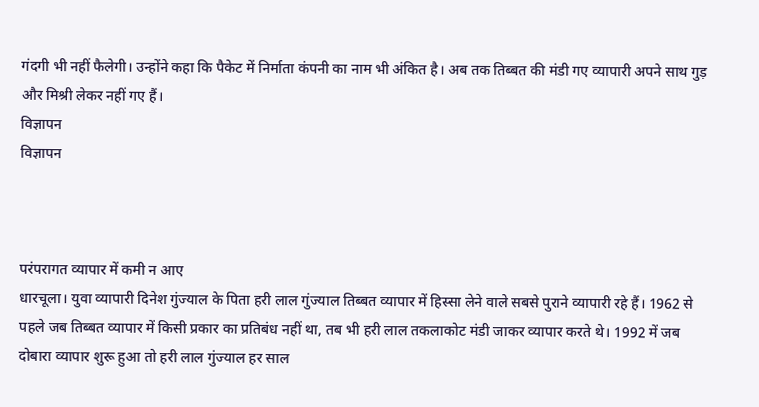गंदगी भी नहीं फैलेगी। उन्होंने कहा कि पैकेट में निर्माता कंपनी का नाम भी अंकित है। अब तक तिब्बत की मंडी गए व्यापारी अपने साथ गुड़ और मिश्री लेकर नहीं गए हैं।
विज्ञापन
विज्ञापन



परंपरागत व्यापार में कमी न आए
धारचूला। युवा व्यापारी दिनेश गुंज्याल के पिता हरी लाल गुंज्याल तिब्बत व्यापार में हिस्सा लेने वाले सबसे पुराने व्यापारी रहे हैं। 1962 से पहले जब तिब्बत व्यापार में किसी प्रकार का प्रतिबंध नहीं था, तब भी हरी लाल तकलाकोट मंडी जाकर व्यापार करते थे। 1992 में जब दोबारा व्यापार शुरू हुआ तो हरी लाल गुंज्याल हर साल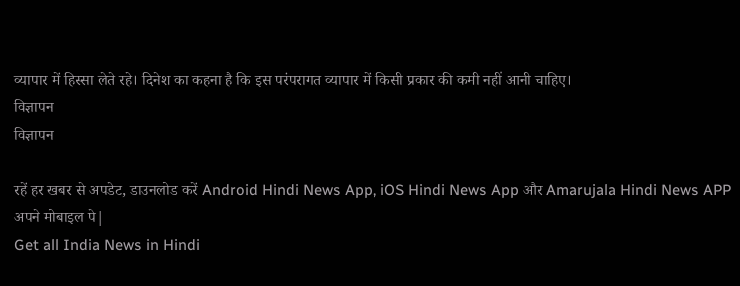व्यापार में हिस्सा लेते रहे। दिनेश का कहना है कि इस परंपरागत व्यापार में किसी प्रकार की कमी नहीं आनी चाहिए।
विज्ञापन
विज्ञापन

रहें हर खबर से अपडेट, डाउनलोड करें Android Hindi News App, iOS Hindi News App और Amarujala Hindi News APP अपने मोबाइल पे|
Get all India News in Hindi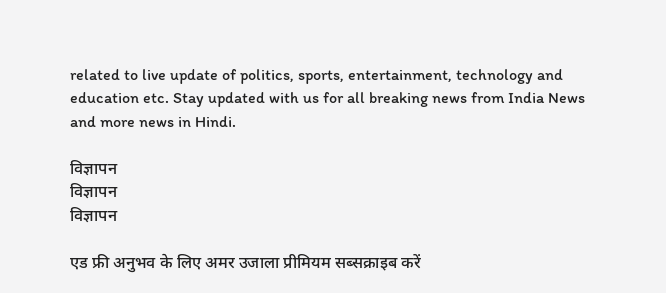related to live update of politics, sports, entertainment, technology and education etc. Stay updated with us for all breaking news from India News and more news in Hindi.

विज्ञापन
विज्ञापन
विज्ञापन

एड फ्री अनुभव के लिए अमर उजाला प्रीमियम सब्सक्राइब करें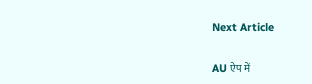Next Article

AU ऐप में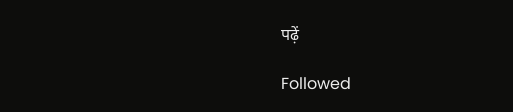पढ़ें

Followed